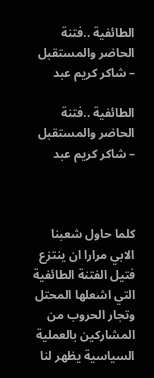الطائفية ..فتنة الحاضر والمستقبل – شاكر كريم عبد

الطائفية ..فتنة الحاضر والمستقبل  – شاكر كريم عبد



كلما حاول شعبنا الابي مرارا ان ينتزع فتيل الفتنة الطائفية التي اشعلها المحتل وتجار الحروب من المشاركين بالعملية السياسية يظهر لنا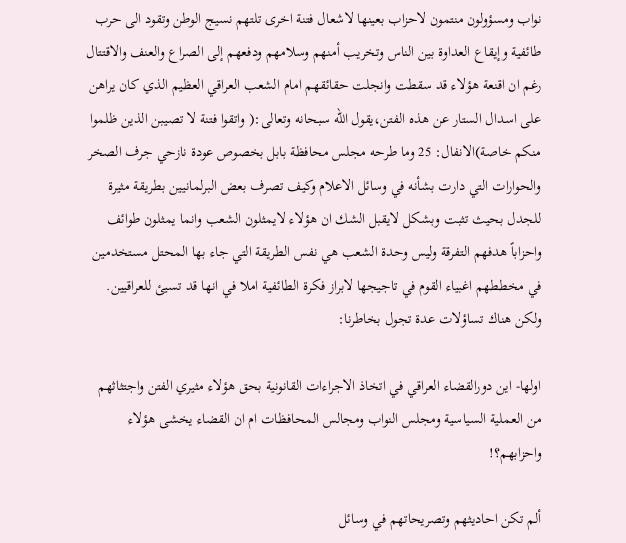نواب ومسؤولون منتمون لاحزاب بعينها لاشعال فتنة اخرى تلتهم نسيج الوطن وتقود الى حرب طائفية وإيقاع العداوة بين الناس وتخريب أمنهم وسلامهم ودفعهم إلى الصراع والعنف والاقتتال رغم ان اقنعة هؤلاء قد سقطت وانجلت حقائقهم امام الشعب العراقي العظيم الذي كان يراهن على اسدال الستار عن هذه الفتن،يقول الله سبحانه وتعالى:( واتقوا فتنة لا تصيبن الذين ظلموا منكم خاصة)الانفال: 25 وما طرحه مجلس محافظة بابل بخصوص عودة نازحي جرف الصخر والحوارات التي دارت بشأنه في وسائل الاعلام وكيف تصرف بعض البرلمانيين بطريقة مثيرة للجدل بحيث تثبت وبشكل لايقبل الشك ان هؤلاء لايمثلون الشعب وانما يمثلون طوائف واحزاباً هدفهم التفرقة وليس وحدة الشعب هي نفس الطريقة التي جاء بها المحتل مستخدمين في مخططهم اغبياء القوم في تاجيجها لابراز فكرة الطائفية املا في انها قد تسيئ للعراقيين. ولكن هناك تساؤلات عدة تجول بخاطرنا:

اولها- اين دورالقضاء العراقي في اتخاذ الاجراءات القانونية بحق هؤلاء مثيري الفتن واجتثاثهم من العملية السياسية ومجلس النواب ومجالس المحافظات ام ان القضاء يخشى هؤلاء واحزابهم؟!

ألم تكن احاديثهم وتصريحاتهم في وسائل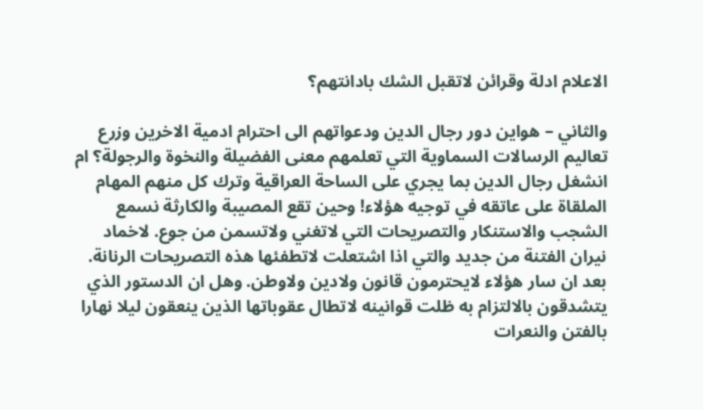الاعلام ادلة وقرائن لاتقبل الشك بادانتهم؟

والثاني – هواين دور رجال الدين ودعواتهم الى احترام ادمية الاخرين وزرع تعاليم الرسالات السماوية التي تعلمهم معنى الفضيلة والنخوة والرجولة؟ ام انشغل رجال الدين بما يجري على الساحة العراقية وترك كل منهم المهام الملقاة على عاتقه في توجيه هؤلاء! وحين تقع المصيبة والكارثة نسمع الشجب والاستنكار والتصريحات التي لاتغني ولاتسمن من جوع. لاخماد نيران الفتنة من جديد والتي اذا اشتعلت لاتطفئها هذه التصريحات الرنانة. بعد ان سار هؤلاء لايحترمون قانون ولادين ولاوطن. وهل ان الدستور الذي يتشدقون بالالتزام به ظلت قوانينه لاتطال عقوباتها الذين ينعقون ليلا نهارا بالفتن والنعرات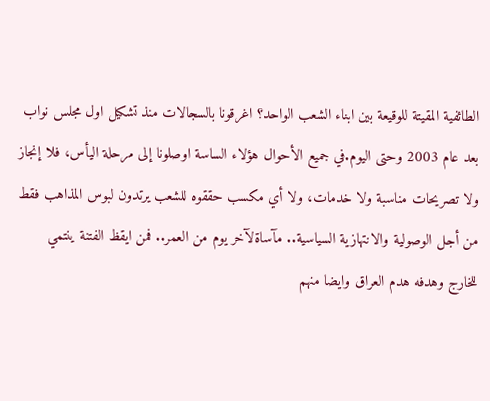الطائفية المقيتة للوقيعة بين ابناء الشعب الواحد؟ اغرقونا بالسجالات منذ تشكيل اول مجلس نواب بعد عام 2003 وحتى اليوم.في جميع الأحوال هؤلاء الساسة اوصلونا إلى مرحلة اليأس، فلا إنجاز ولا تصريحات مناسبة ولا خدمات، ولا أي مكسب حققوه للشعب يرتدون لبوس المذاهب فقط من أجل الوصولية والانتهازية السياسية.. مآساةلآخر يوم من العمر.. فمن ايقظ الفتنة ينتمي للخارج وهدفه هدم العراق وايضا منهم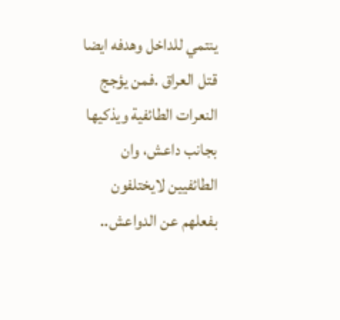ينتمي للداخل وهدفه ايضا قتل العراق .فمن يؤجج النعرات الطائفية ويذكيها بجانب داعش، وان الطائفيين لايختلفون بفعلهم عن الدواعش..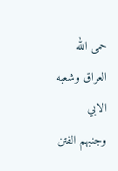حمى الله العراق وشعبه الابي  وجنبهم الفتن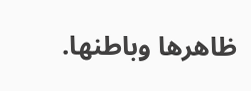ظاهرها وباطنها.